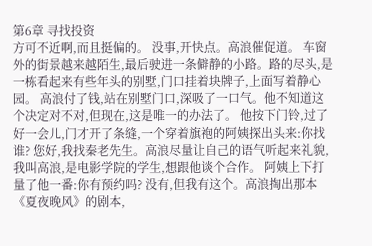第6章 寻找投资
方可不近啊,而且挺偏的。 没事,开快点。高浪催促道。 车窗外的街景越来越陌生,最后驶进一条僻静的小路。路的尽头,是一栋看起来有些年头的别墅,门口挂着块牌子,上面写着静心园。 高浪付了钱,站在别墅门口,深吸了一口气。他不知道这个决定对不对,但现在,这是唯一的办法了。 他按下门铃,过了好一会儿,门才开了条缝,一个穿着旗袍的阿姨探出头来:你找谁? 您好,我找秦老先生。高浪尽量让自己的语气听起来礼貌,我叫高浪,是电影学院的学生,想跟他谈个合作。 阿姨上下打量了他一番:你有预约吗? 没有,但我有这个。高浪掏出那本《夏夜晚风》的剧本,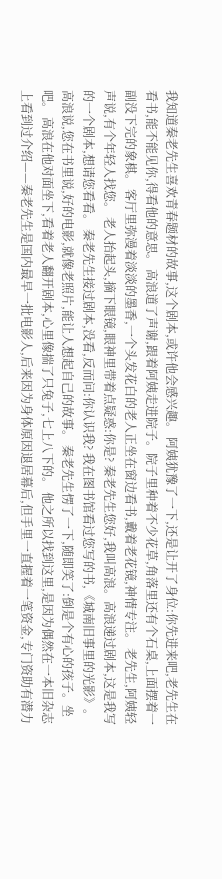我知道秦老先生喜欢青春题材的故事,这个剧本,或许他会感兴趣。 阿姨犹豫了一下,还是让开了身位:你先进来吧,老先生在看书,能不能见你,得看他的意思。 高浪道了声谢,跟着阿姨走进院子。院子里种着不少花草,角落里还有个石桌,上面摆着一副没下完的象棋。 客厅里弥漫着淡淡的墨香,一个头发花白的老人正坐在窗边看书,戴着老花镜,神情专注。 老先生,阿姨轻声说,有个年轻人找您。 老人抬起头,摘下眼镜,眼神里带着点疑惑:你是? 秦老先生您好,我叫高浪。高浪递过剧本,这是我写的一个剧本,想请您看看。 秦老先生接过剧本,没看,反而问:你认识我? 我在图书馆看过您写的书,《城南旧事里的光影》。高浪说,您在书里说,好的电影,就像老照片,能让人想起自己的故事。 秦老先生愣了一下,随即笑了:倒是个有心的孩子。坐吧。 高浪在他对面坐下,看着老人翻开剧本,心里像揣了只兔子,七上八下的。 他之所以找到这里,是因为偶然在一本旧杂志上看到过介绍——秦老先生是国内最早一批电影人,后来因为身体原因退居幕后,但手里一直握着一笔资金,专门资助有潜力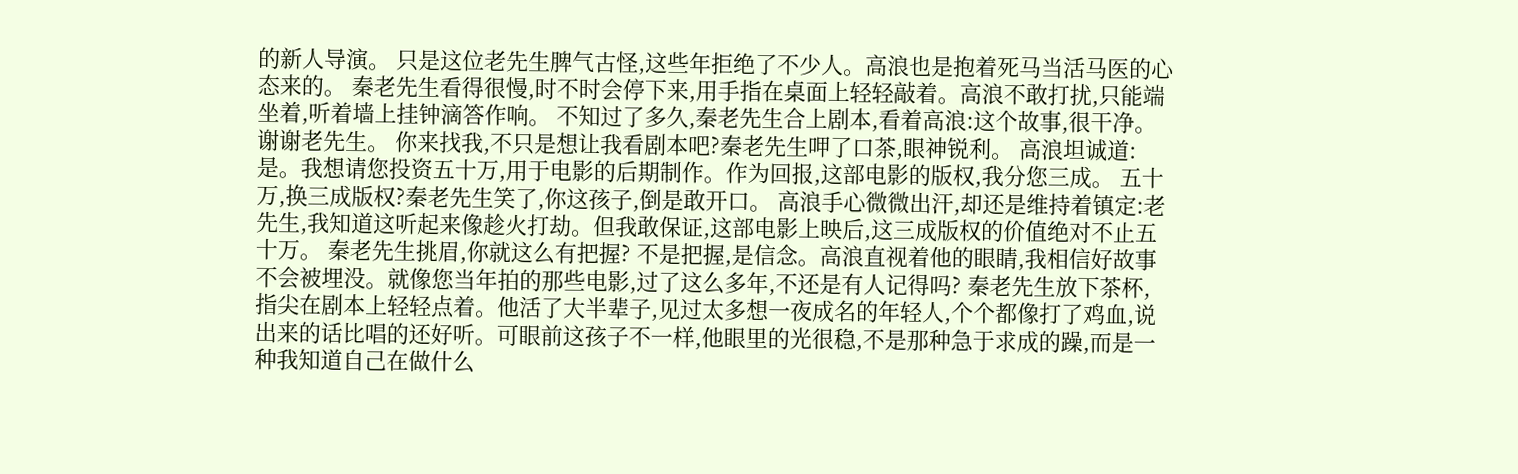的新人导演。 只是这位老先生脾气古怪,这些年拒绝了不少人。高浪也是抱着死马当活马医的心态来的。 秦老先生看得很慢,时不时会停下来,用手指在桌面上轻轻敲着。高浪不敢打扰,只能端坐着,听着墙上挂钟滴答作响。 不知过了多久,秦老先生合上剧本,看着高浪:这个故事,很干净。 谢谢老先生。 你来找我,不只是想让我看剧本吧?秦老先生呷了口茶,眼神锐利。 高浪坦诚道:是。我想请您投资五十万,用于电影的后期制作。作为回报,这部电影的版权,我分您三成。 五十万,换三成版权?秦老先生笑了,你这孩子,倒是敢开口。 高浪手心微微出汗,却还是维持着镇定:老先生,我知道这听起来像趁火打劫。但我敢保证,这部电影上映后,这三成版权的价值绝对不止五十万。 秦老先生挑眉,你就这么有把握? 不是把握,是信念。高浪直视着他的眼睛,我相信好故事不会被埋没。就像您当年拍的那些电影,过了这么多年,不还是有人记得吗? 秦老先生放下茶杯,指尖在剧本上轻轻点着。他活了大半辈子,见过太多想一夜成名的年轻人,个个都像打了鸡血,说出来的话比唱的还好听。可眼前这孩子不一样,他眼里的光很稳,不是那种急于求成的躁,而是一种我知道自己在做什么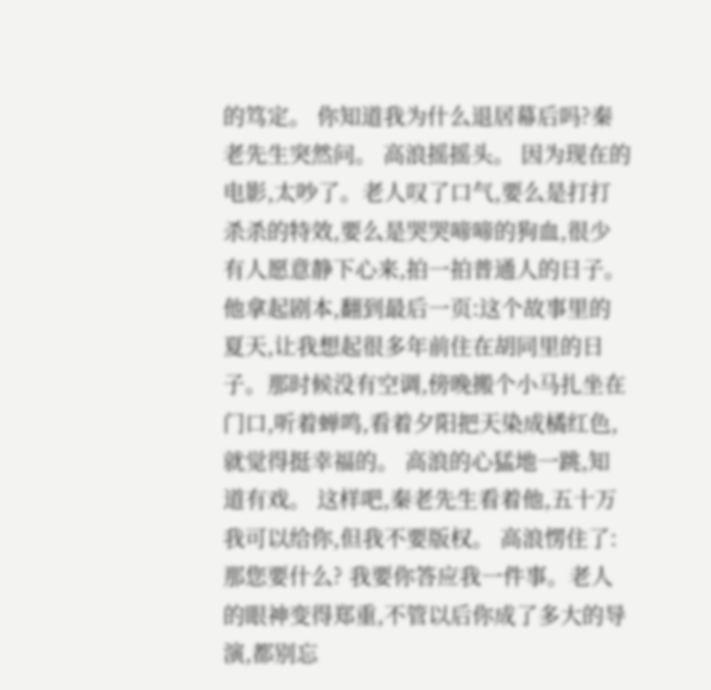的笃定。 你知道我为什么退居幕后吗?秦老先生突然问。 高浪摇摇头。 因为现在的电影,太吵了。老人叹了口气,要么是打打杀杀的特效,要么是哭哭啼啼的狗血,很少有人愿意静下心来,拍一拍普通人的日子。 他拿起剧本,翻到最后一页:这个故事里的夏天,让我想起很多年前住在胡同里的日子。那时候没有空调,傍晚搬个小马扎坐在门口,听着蝉鸣,看着夕阳把天染成橘红色,就觉得挺幸福的。 高浪的心猛地一跳,知道有戏。 这样吧,秦老先生看着他,五十万我可以给你,但我不要版权。 高浪愣住了:那您要什么? 我要你答应我一件事。老人的眼神变得郑重,不管以后你成了多大的导演,都别忘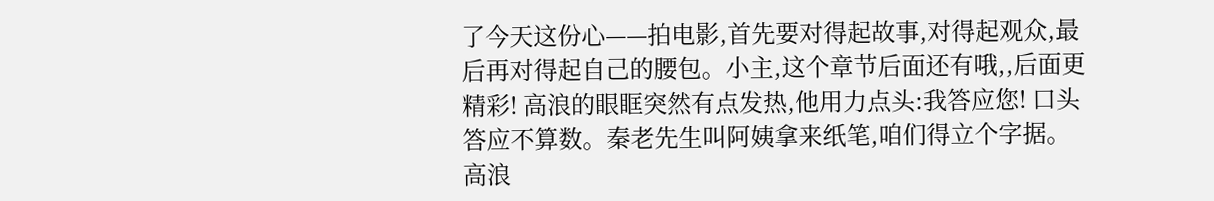了今天这份心——拍电影,首先要对得起故事,对得起观众,最后再对得起自己的腰包。小主,这个章节后面还有哦,,后面更精彩! 高浪的眼眶突然有点发热,他用力点头:我答应您! 口头答应不算数。秦老先生叫阿姨拿来纸笔,咱们得立个字据。 高浪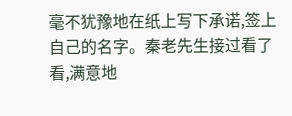毫不犹豫地在纸上写下承诺,签上自己的名字。秦老先生接过看了看,满意地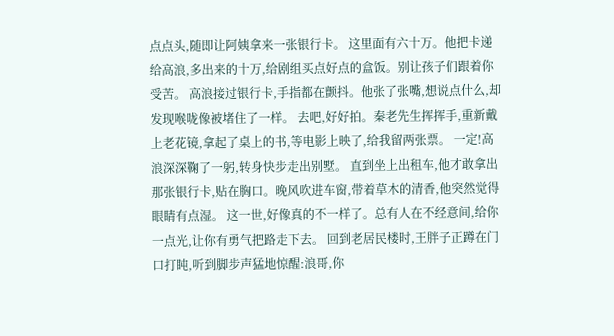点点头,随即让阿姨拿来一张银行卡。 这里面有六十万。他把卡递给高浪,多出来的十万,给剧组买点好点的盒饭。别让孩子们跟着你受苦。 高浪接过银行卡,手指都在颤抖。他张了张嘴,想说点什么,却发现喉咙像被堵住了一样。 去吧,好好拍。秦老先生挥挥手,重新戴上老花镜,拿起了桌上的书,等电影上映了,给我留两张票。 一定!高浪深深鞠了一躬,转身快步走出别墅。 直到坐上出租车,他才敢拿出那张银行卡,贴在胸口。晚风吹进车窗,带着草木的清香,他突然觉得眼睛有点湿。 这一世,好像真的不一样了。总有人在不经意间,给你一点光,让你有勇气把路走下去。 回到老居民楼时,王胖子正蹲在门口打盹,听到脚步声猛地惊醒:浪哥,你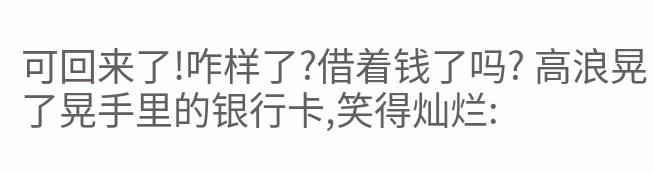可回来了!咋样了?借着钱了吗? 高浪晃了晃手里的银行卡,笑得灿烂: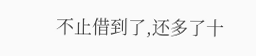不止借到了,还多了十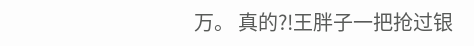万。 真的?!王胖子一把抢过银